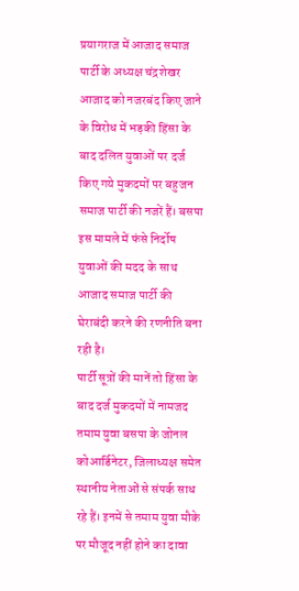प्रयागराज में आजाद समाज पार्टी के अध्यक्ष चंद्रशेखर आजाद को नजरबंद किए जाने के विरोध में भड़की हिंसा के बाद दलित युवाओं पर दर्ज किए गये मुकदमों पर बहुजन समाज पार्टी की नजरें हैं। बसपा इस मामले में फंसे निर्दोष युवाओं की मदद के साथ आजाद समाज पार्टी की घेराबंदी करने की रणनीति बना रही है।
पार्टी सूत्रों की मानें तो हिंसा के बाद दर्ज मुकदमों में नामजद तमाम युवा बसपा के जोनल कोआर्डिनेटर, जिलाध्यक्ष समेत स्थानीय नेताओं से संपर्क साध रहे हैं। इनमें से तमाम युवा मौके पर मौजूद नहीं होने का दावा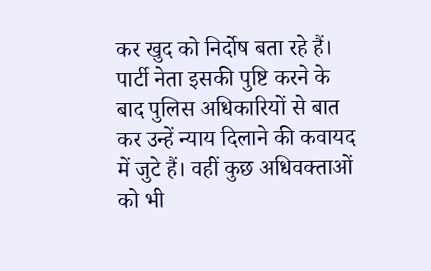कर खुद को निर्दोष बता रहे हैं। पार्टी नेता इसकी पुष्टि करने के बाद पुलिस अधिकारियों से बात कर उन्हें न्याय दिलाने की कवायद में जुटे हैं। वहीं कुछ अधिवक्ताओं को भी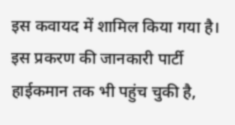इस कवायद में शामिल किया गया है। इस प्रकरण की जानकारी पार्टी हाईकमान तक भी पहुंच चुकी है,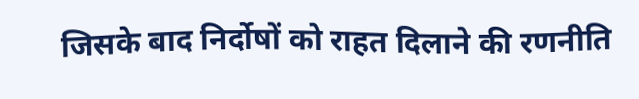जिसके बाद निर्दोषों को राहत दिलाने की रणनीति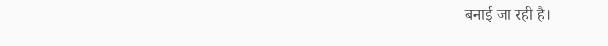बनाई जा रही है।